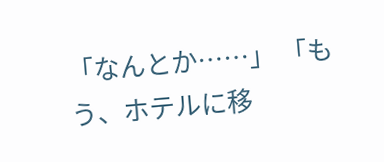「なんとか……」 「もう、ホテルに移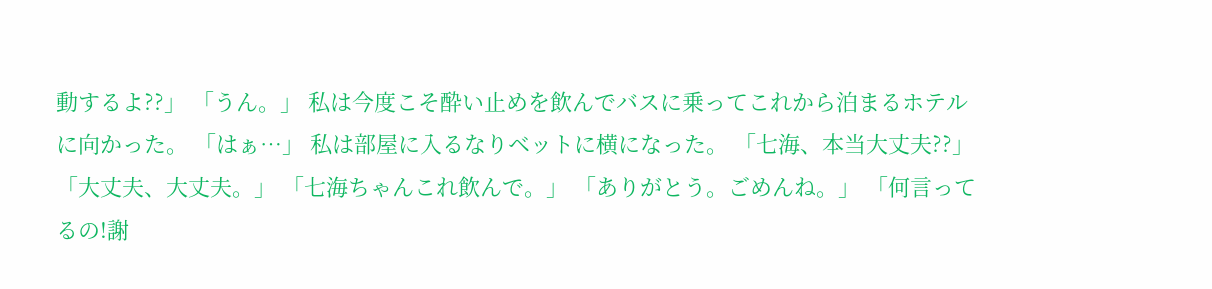動するよ??」 「うん。」 私は今度こそ酔い止めを飲んでバスに乗ってこれから泊まるホテルに向かった。 「はぁ…」 私は部屋に入るなりベットに横になった。 「七海、本当大丈夫??」 「大丈夫、大丈夫。」 「七海ちゃんこれ飲んで。」 「ありがとう。ごめんね。」 「何言ってるの!謝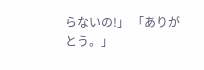らないの!」 「ありがとう。」